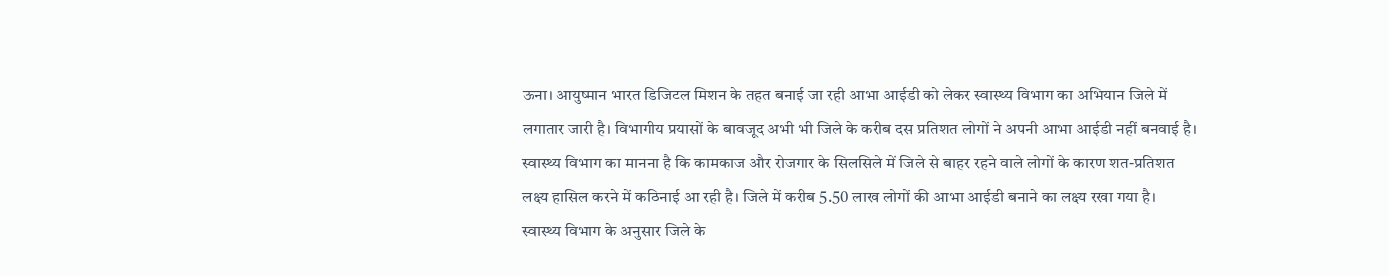ऊना। आयुष्मान भारत डिजिटल मिशन के तहत बनाई जा रही आभा आईडी को लेकर स्वास्थ्य विभाग का अभियान जिले में लगातार जारी है। विभागीय प्रयासों के बावजूद अभी भी जिले के करीब दस प्रतिशत लोगों ने अपनी आभा आईडी नहीं बनवाई है। स्वास्थ्य विभाग का मानना है कि कामकाज और रोजगार के सिलसिले में जिले से बाहर रहने वाले लोगों के कारण शत-प्रतिशत लक्ष्य हासिल करने में कठिनाई आ रही है। जिले में करीब 5.50 लाख लोगों की आभा आईडी बनाने का लक्ष्य रखा गया है।
स्वास्थ्य विभाग के अनुसार जिले के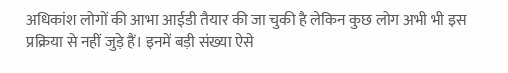अधिकांश लोगों की आभा आईडी तैयार की जा चुकी है लेकिन कुछ लोग अभी भी इस प्रक्रिया से नहीं जुड़े हैं। इनमें बड़ी संख्या ऐसे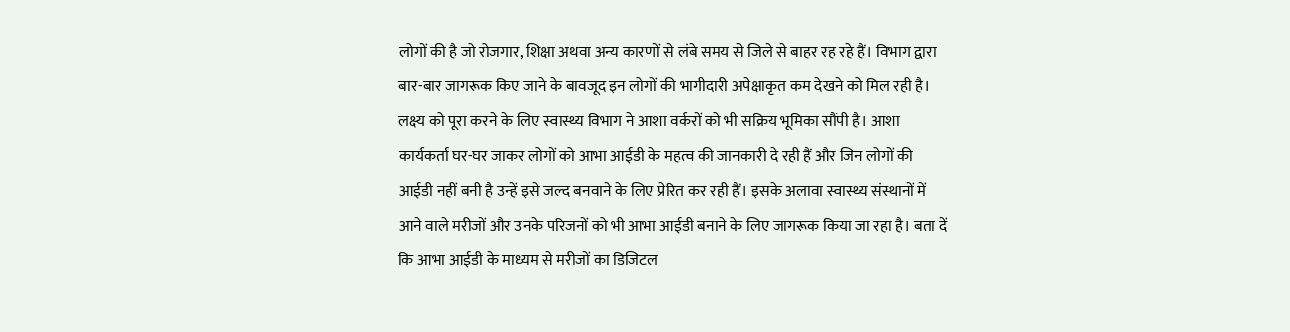लोगों की है जो रोजगार, शिक्षा अथवा अन्य कारणों से लंबे समय से जिले से बाहर रह रहे हैं। विभाग द्वारा बार-बार जागरूक किए जाने के बावजूद इन लोगों की भागीदारी अपेक्षाकृत कम देखने को मिल रही है। लक्ष्य को पूरा करने के लिए स्वास्थ्य विभाग ने आशा वर्करों को भी सक्रिय भूमिका सौंपी है। आशा कार्यकर्ता घर-घर जाकर लोगों को आभा आईडी के महत्व की जानकारी दे रही हैं और जिन लोगों की आईडी नहीं बनी है उन्हें इसे जल्द बनवाने के लिए प्रेरित कर रही हैं। इसके अलावा स्वास्थ्य संस्थानों में आने वाले मरीजों और उनके परिजनों को भी आभा आईडी बनाने के लिए जागरूक किया जा रहा है। बता दें कि आभा आईडी के माध्यम से मरीजों का डिजिटल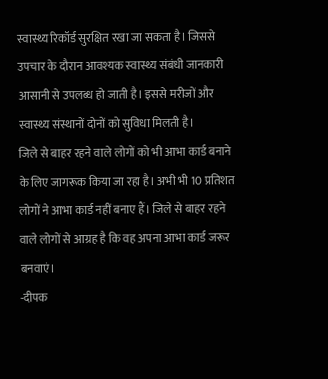स्वास्थ्य रिकॉर्ड सुरक्षित रखा जा सकता है। जिससे उपचार के दौरान आवश्यक स्वास्थ्य संबंधी जानकारी आसानी से उपलब्ध हो जाती है। इससे मरीजों और स्वास्थ्य संस्थानों दोनों को सुविधा मिलती है।
जिले से बाहर रहने वाले लोगों को भी आभा कार्ड बनाने के लिए जागरूक किया जा रहा है। अभी भी 10 प्रतिशत लोगों ने आभा कार्ड नहीं बनाए हैं। जिले से बाहर रहने वाले लोगों से आग्रह है कि वह अपना आभा कार्ड जरूर बनवाएं।
-दीपक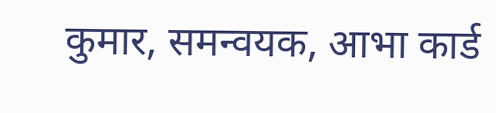कुमार, समन्वयक, आभा कार्ड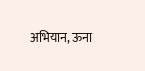अभियान, ऊना